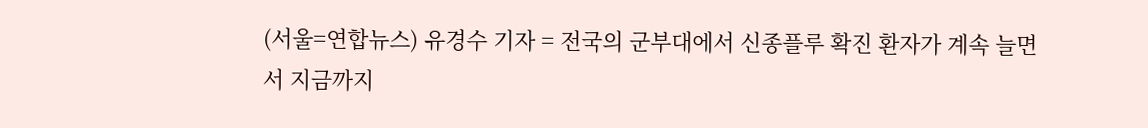(서울=연합뉴스) 유경수 기자 = 전국의 군부대에서 신종플루 확진 환자가 계속 늘면서 지금까지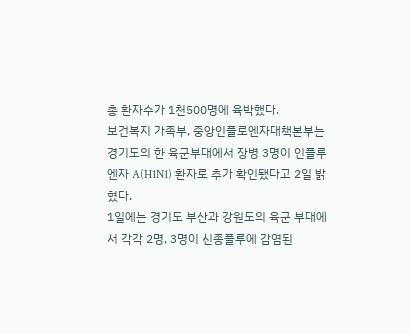총 환자수가 1천500명에 육박했다.
보건복지 가족부, 중앙인플로엔자대책본부는 경기도의 한 육군부대에서 장병 3명이 인플루엔자 A(H1N1) 환자로 추가 확인됐다고 2일 밝혔다.
1일에는 경기도 부산과 강원도의 육군 부대에서 각각 2명, 3명이 신종플루에 감염된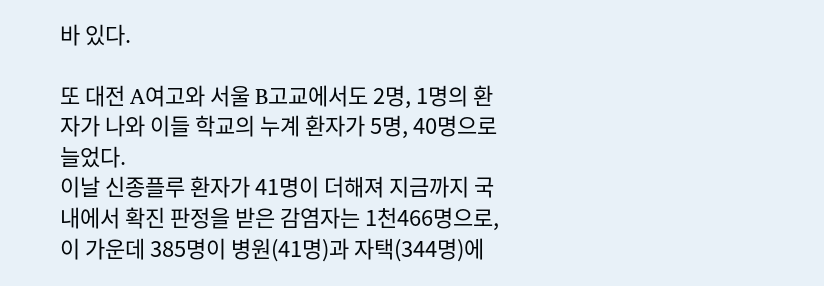바 있다.

또 대전 A여고와 서울 B고교에서도 2명, 1명의 환자가 나와 이들 학교의 누계 환자가 5명, 40명으로 늘었다.
이날 신종플루 환자가 41명이 더해져 지금까지 국내에서 확진 판정을 받은 감염자는 1천466명으로, 이 가운데 385명이 병원(41명)과 자택(344명)에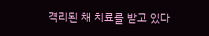격리된 채 치료를 받고 있다